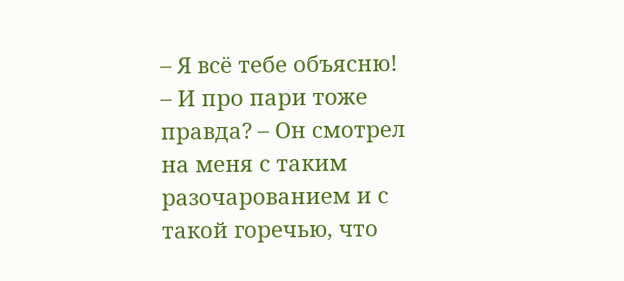– Я всё тебе объясню!
– И про пари тоже правда? – Он смотрел на меня с таким разочарованием и с такой горечью, что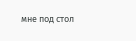мне под стол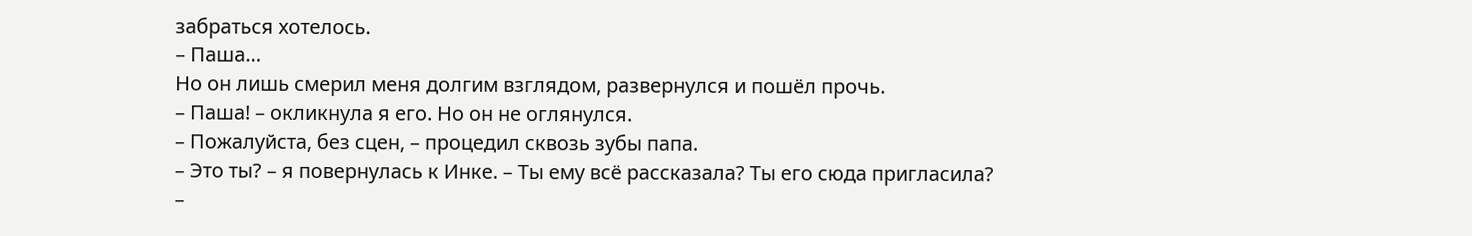забраться хотелось.
– Паша…
Но он лишь смерил меня долгим взглядом, развернулся и пошёл прочь.
– Паша! – окликнула я его. Но он не оглянулся.
– Пожалуйста, без сцен, – процедил сквозь зубы папа.
– Это ты? – я повернулась к Инке. – Ты ему всё рассказала? Ты его сюда пригласила?
–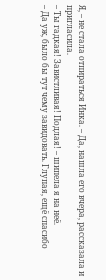Я, – не стала отпираться Инка. – Да, нашла его вчера, рассказала и пригласила.
– Ты гадкая! Завистливая! Подлая! – шипела я на неё.
– Да уж, было бы тут чему завидовать. Глупая, ещё спасибо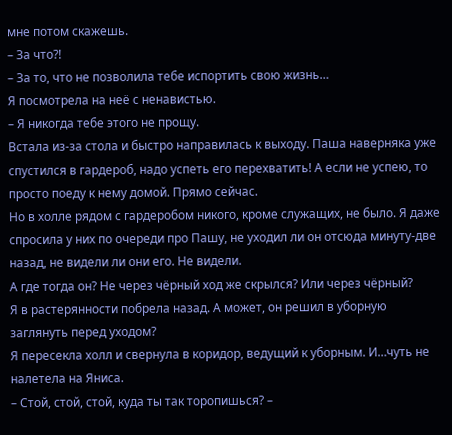мне потом скажешь.
– За что?!
– За то, что не позволила тебе испортить свою жизнь…
Я посмотрела на неё с ненавистью.
– Я никогда тебе этого не прощу.
Встала из-за стола и быстро направилась к выходу. Паша наверняка уже спустился в гардероб, надо успеть его перехватить! А если не успею, то просто поеду к нему домой. Прямо сейчас.
Но в холле рядом с гардеробом никого, кроме служащих, не было. Я даже спросила у них по очереди про Пашу, не уходил ли он отсюда минуту-две назад, не видели ли они его. Не видели.
А где тогда он? Не через чёрный ход же скрылся? Или через чёрный?
Я в растерянности побрела назад. А может, он решил в уборную заглянуть перед уходом?
Я пересекла холл и свернула в коридор, ведущий к уборным. И…чуть не налетела на Яниса.
– Стой, стой, стой, куда ты так торопишься? –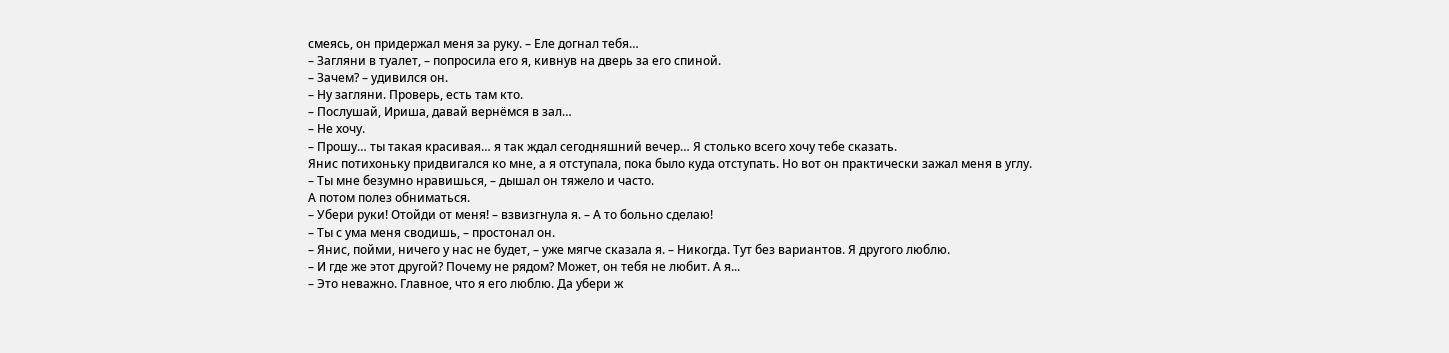смеясь, он придержал меня за руку. – Еле догнал тебя…
– Загляни в туалет, – попросила его я, кивнув на дверь за его спиной.
– Зачем? – удивился он.
– Ну загляни. Проверь, есть там кто.
– Послушай, Ириша, давай вернёмся в зал…
– Не хочу.
– Прошу… ты такая красивая… я так ждал сегодняшний вечер… Я столько всего хочу тебе сказать.
Янис потихоньку придвигался ко мне, а я отступала, пока было куда отступать. Но вот он практически зажал меня в углу.
– Ты мне безумно нравишься, – дышал он тяжело и часто.
А потом полез обниматься.
– Убери руки! Отойди от меня! – взвизгнула я. – А то больно сделаю!
– Ты с ума меня сводишь, – простонал он.
– Янис, пойми, ничего у нас не будет, – уже мягче сказала я. – Никогда. Тут без вариантов. Я другого люблю.
– И где же этот другой? Почему не рядом? Может, он тебя не любит. А я...
– Это неважно. Главное, что я его люблю. Да убери ж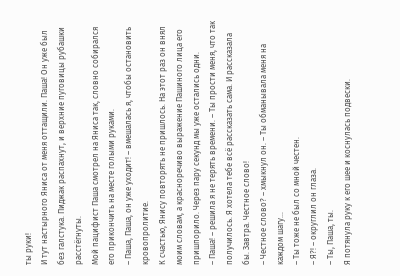ты руки!
И тут настырного Яниса от меня оттащили. Паша! Он уже был без галстука. Пиджак распахнут, и верхние пуговицы рубашки расстёгнуты.
Мой пацифист Паша смотрел на Яниса так, словно собирался его прикончить на месте голыми руками.
– Паша, Паша, он уже уходит! – вмешалась я, чтобы остановить кровопролитие.
К счастью, Янису повторять не пришлось. На этот раз он внял моим словам, а красноречиво выражение Пашиного лица его пришпорило. Через пару секунд мы уже остались одни.
– Паша! – решила я не терять времени. – Ты прости меня, что так получилось. Я хотела тебе всё рассказать сама. И рассказала бы. Завтра. Честное слово!
– Честное слово? – хмыкнул он. – Ты обманывала меня на каждом шагу…
– Ты тоже не был со мной честен.
– Я?! – округлил он глаза.
– Ты, Паша, ты.
Я потянула руку к его шее и коснулась подвески.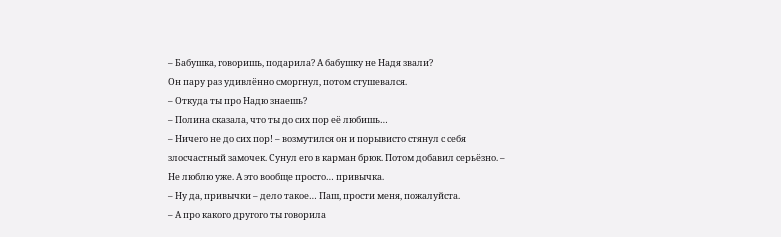– Бабушка, говоришь, подарила? А бабушку не Надя звали?
Он пару раз удивлённо сморгнул, потом стушевался.
– Откуда ты про Надю знаешь?
– Полина сказала, что ты до сих пор её любишь…
– Ничего не до сих пор! – возмутился он и порывисто стянул с себя злосчастный замочек. Сунул его в карман брюк. Потом добавил серьёзно. – Не люблю уже. А это вообще просто… привычка.
– Ну да, привычки – дело такое… Паш, прости меня, пожалуйста.
– А про какого другого ты говорила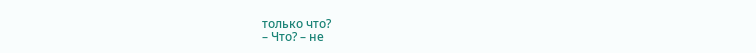только что?
– Что? – не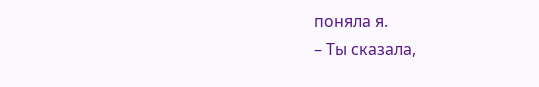поняла я.
– Ты сказала,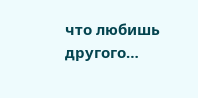что любишь другого…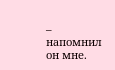– напомнил он мне.